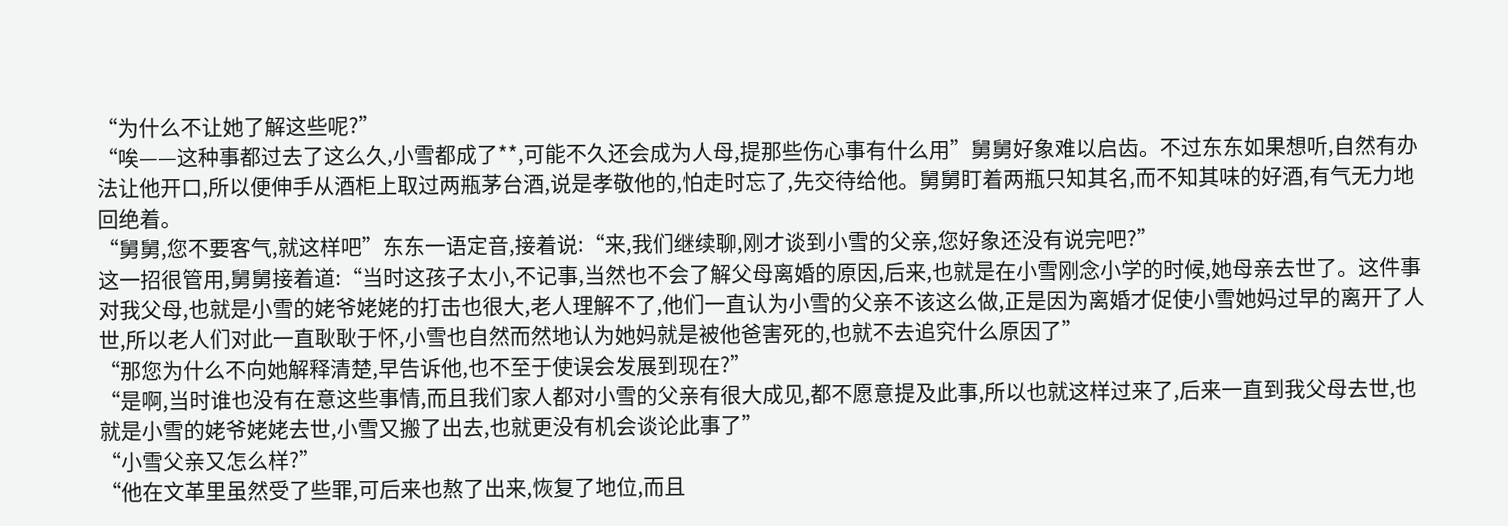“为什么不让她了解这些呢?”
“唉——这种事都过去了这么久,小雪都成了**,可能不久还会成为人母,提那些伤心事有什么用”舅舅好象难以启齿。不过东东如果想听,自然有办法让他开口,所以便伸手从酒柜上取过两瓶茅台酒,说是孝敬他的,怕走时忘了,先交待给他。舅舅盯着两瓶只知其名,而不知其味的好酒,有气无力地回绝着。
“舅舅,您不要客气,就这样吧”东东一语定音,接着说:“来,我们继续聊,刚才谈到小雪的父亲,您好象还没有说完吧?”
这一招很管用,舅舅接着道:“当时这孩子太小,不记事,当然也不会了解父母离婚的原因,后来,也就是在小雪刚念小学的时候,她母亲去世了。这件事对我父母,也就是小雪的姥爷姥姥的打击也很大,老人理解不了,他们一直认为小雪的父亲不该这么做,正是因为离婚才促使小雪她妈过早的离开了人世,所以老人们对此一直耿耿于怀,小雪也自然而然地认为她妈就是被他爸害死的,也就不去追究什么原因了”
“那您为什么不向她解释清楚,早告诉他,也不至于使误会发展到现在?”
“是啊,当时谁也没有在意这些事情,而且我们家人都对小雪的父亲有很大成见,都不愿意提及此事,所以也就这样过来了,后来一直到我父母去世,也就是小雪的姥爷姥姥去世,小雪又搬了出去,也就更没有机会谈论此事了”
“小雪父亲又怎么样?”
“他在文革里虽然受了些罪,可后来也熬了出来,恢复了地位,而且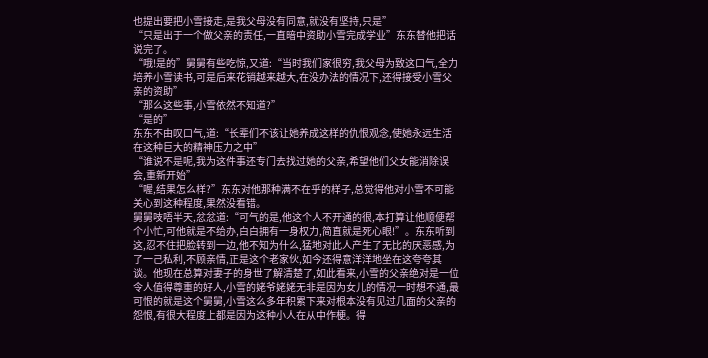也提出要把小雪接走,是我父母没有同意,就没有坚持,只是”
“只是出于一个做父亲的责任,一直暗中资助小雪完成学业”东东替他把话说完了。
“哦!是的”舅舅有些吃惊,又道:“当时我们家很穷,我父母为致这口气,全力培养小雪读书,可是后来花销越来越大,在没办法的情况下,还得接受小雪父亲的资助”
“那么这些事,小雪依然不知道?”
“是的”
东东不由叹口气,道:“长辈们不该让她养成这样的仇恨观念,使她永远生活在这种巨大的精神压力之中”
“谁说不是呢,我为这件事还专门去找过她的父亲,希望他们父女能消除误会,重新开始”
“喔,结果怎么样?”东东对他那种满不在乎的样子,总觉得他对小雪不可能关心到这种程度,果然没看错。
舅舅吱唔半天,忿忿道:“可气的是,他这个人不开通的很,本打算让他顺便帮个小忙,可他就是不给办,白白拥有一身权力,简直就是死心眼!”。东东听到这,忍不住把脸转到一边,他不知为什么,猛地对此人产生了无比的厌恶感,为了一己私利,不顾亲情,正是这个老家伙,如今还得意洋洋地坐在这夸夸其谈。他现在总算对妻子的身世了解清楚了,如此看来,小雪的父亲绝对是一位令人值得尊重的好人,小雪的姥爷姥姥无非是因为女儿的情况一时想不通,最可恨的就是这个舅舅,小雪这么多年积累下来对根本没有见过几面的父亲的怨恨,有很大程度上都是因为这种小人在从中作梗。得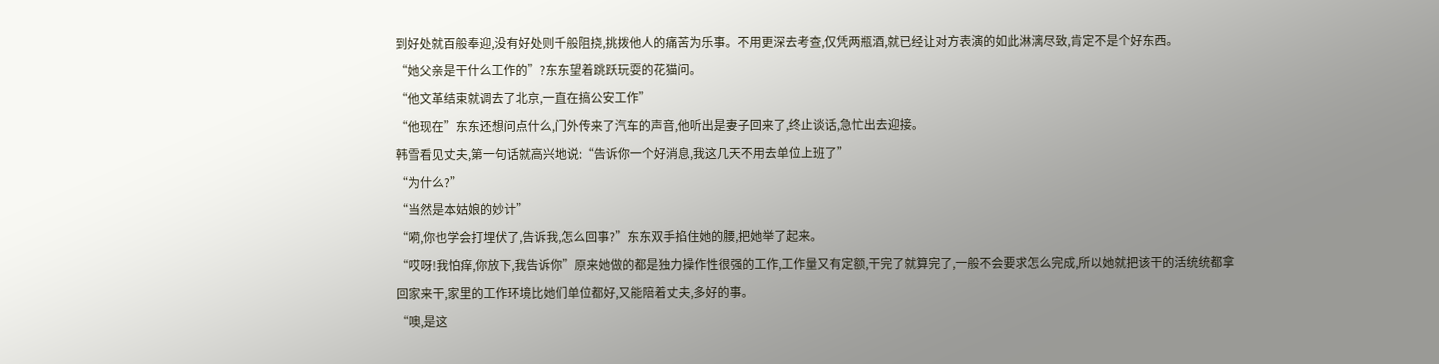到好处就百般奉迎,没有好处则千般阻挠,挑拨他人的痛苦为乐事。不用更深去考查,仅凭两瓶酒,就已经让对方表演的如此淋漓尽致,肯定不是个好东西。
“她父亲是干什么工作的”?东东望着跳跃玩耍的花猫问。
“他文革结束就调去了北京,一直在搞公安工作”
“他现在”东东还想问点什么,门外传来了汽车的声音,他听出是妻子回来了,终止谈话,急忙出去迎接。
韩雪看见丈夫,第一句话就高兴地说:“告诉你一个好消息,我这几天不用去单位上班了”
“为什么?”
“当然是本姑娘的妙计”
“嗬,你也学会打埋伏了,告诉我,怎么回事?”东东双手掐住她的腰,把她举了起来。
“哎呀!我怕痒,你放下,我告诉你”原来她做的都是独力操作性很强的工作,工作量又有定额,干完了就算完了,一般不会要求怎么完成,所以她就把该干的活统统都拿回家来干,家里的工作环境比她们单位都好,又能陪着丈夫,多好的事。
“噢,是这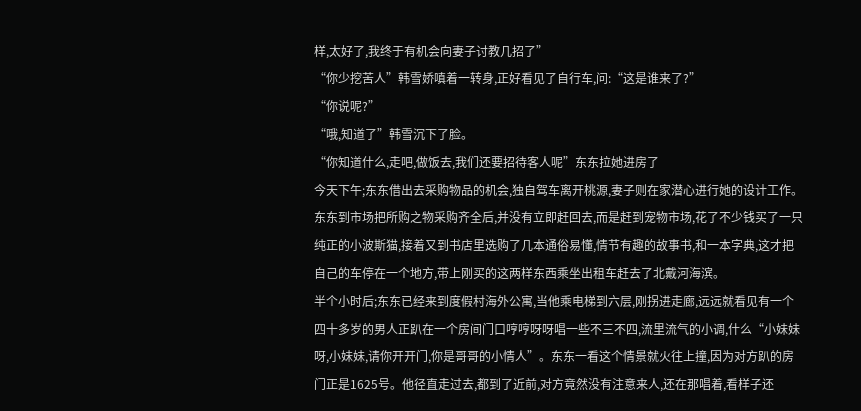样,太好了,我终于有机会向妻子讨教几招了”
“你少挖苦人”韩雪娇嗔着一转身,正好看见了自行车,问:“这是谁来了?”
“你说呢?”
“哦,知道了”韩雪沉下了脸。
“你知道什么,走吧,做饭去,我们还要招待客人呢”东东拉她进房了
今天下午;东东借出去采购物品的机会,独自驾车离开桃源,妻子则在家潜心进行她的设计工作。东东到市场把所购之物采购齐全后,并没有立即赶回去,而是赶到宠物市场,花了不少钱买了一只纯正的小波斯猫,接着又到书店里选购了几本通俗易懂,情节有趣的故事书,和一本字典,这才把自己的车停在一个地方,带上刚买的这两样东西乘坐出租车赶去了北戴河海滨。
半个小时后;东东已经来到度假村海外公寓,当他乘电梯到六层,刚拐进走廊,远远就看见有一个四十多岁的男人正趴在一个房间门口哼哼呀呀唱一些不三不四,流里流气的小调,什么“小妹妹呀,小妹妹,请你开开门,你是哥哥的小情人”。东东一看这个情景就火往上撞,因为对方趴的房门正是1625号。他径直走过去,都到了近前,对方竟然没有注意来人,还在那唱着,看样子还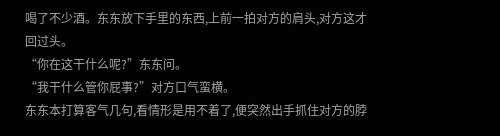喝了不少酒。东东放下手里的东西,上前一拍对方的肩头,对方这才回过头。
“你在这干什么呢?”东东问。
“我干什么管你屁事?”对方口气蛮横。
东东本打算客气几句,看情形是用不着了,便突然出手抓住对方的脖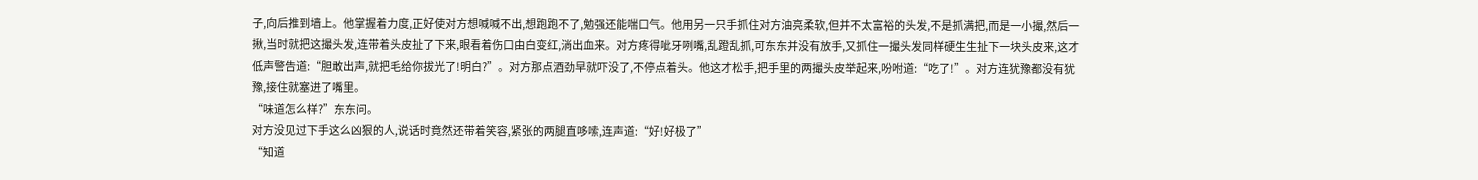子,向后推到墙上。他掌握着力度,正好使对方想喊喊不出,想跑跑不了,勉强还能喘口气。他用另一只手抓住对方油亮柔软,但并不太富裕的头发,不是抓满把,而是一小撮,然后一揪,当时就把这撮头发,连带着头皮扯了下来,眼看着伤口由白变红,淌出血来。对方疼得呲牙咧嘴,乱蹬乱抓,可东东并没有放手,又抓住一撮头发同样硬生生扯下一块头皮来,这才低声警告道:“胆敢出声,就把毛给你拔光了!明白?”。对方那点酒劲早就吓没了,不停点着头。他这才松手,把手里的两撮头皮举起来,吩咐道:“吃了!”。对方连犹豫都没有犹豫,接住就塞进了嘴里。
“味道怎么样?”东东问。
对方没见过下手这么凶狠的人,说话时竟然还带着笑容,紧张的两腿直哆嗦,连声道:“好!好极了”
“知道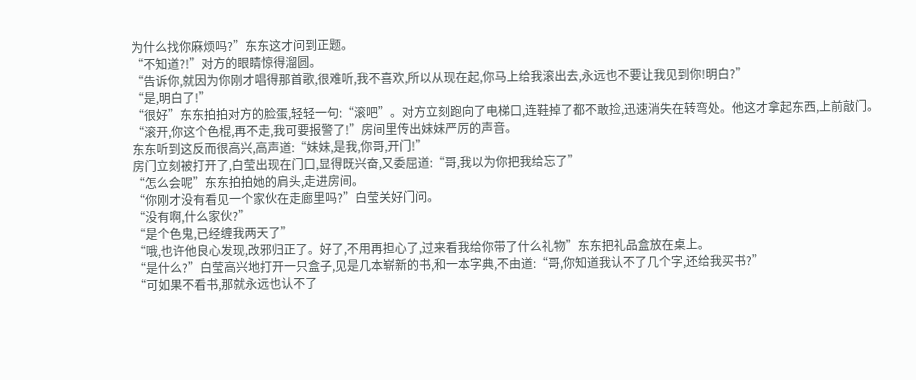为什么找你麻烦吗?”东东这才问到正题。
“不知道?!”对方的眼睛惊得溜圆。
“告诉你,就因为你刚才唱得那首歌,很难听,我不喜欢,所以从现在起,你马上给我滚出去,永远也不要让我见到你!明白?”
“是,明白了!”
“很好”东东拍拍对方的脸蛋,轻轻一句:“滚吧”。对方立刻跑向了电梯口,连鞋掉了都不敢捡,迅速消失在转弯处。他这才拿起东西,上前敲门。
“滚开,你这个色棍,再不走,我可要报警了!”房间里传出妹妹严厉的声音。
东东听到这反而很高兴,高声道:“妹妹,是我,你哥,开门!”
房门立刻被打开了,白莹出现在门口,显得既兴奋,又委屈道:“哥,我以为你把我给忘了”
“怎么会呢”东东拍拍她的肩头,走进房间。
“你刚才没有看见一个家伙在走廊里吗?”白莹关好门问。
“没有啊,什么家伙?”
“是个色鬼,已经缠我两天了”
“哦,也许他良心发现,改邪归正了。好了,不用再担心了,过来看我给你带了什么礼物”东东把礼品盒放在桌上。
“是什么?”白莹高兴地打开一只盒子,见是几本崭新的书,和一本字典,不由道:“哥,你知道我认不了几个字,还给我买书?”
“可如果不看书,那就永远也认不了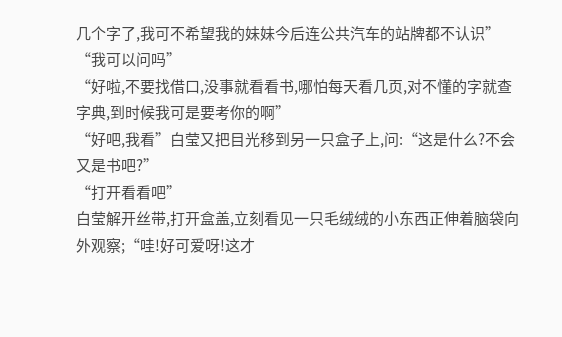几个字了,我可不希望我的妹妹今后连公共汽车的站牌都不认识”
“我可以问吗”
“好啦,不要找借口,没事就看看书,哪怕每天看几页,对不懂的字就查字典,到时候我可是要考你的啊”
“好吧,我看”白莹又把目光移到另一只盒子上,问:“这是什么?不会又是书吧?”
“打开看看吧”
白莹解开丝带,打开盒盖,立刻看见一只毛绒绒的小东西正伸着脑袋向外观察;“哇!好可爱呀!这才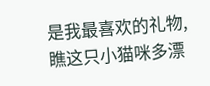是我最喜欢的礼物,瞧这只小猫咪多漂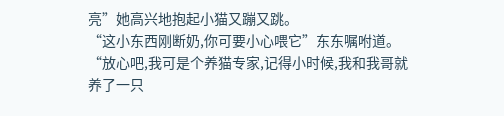亮”她高兴地抱起小猫又蹦又跳。
“这小东西刚断奶,你可要小心喂它”东东嘱咐道。
“放心吧,我可是个养猫专家,记得小时候,我和我哥就养了一只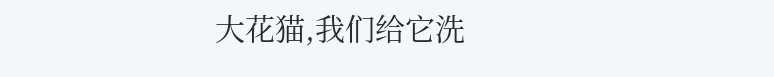大花猫,我们给它洗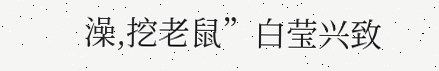澡,挖老鼠”白莹兴致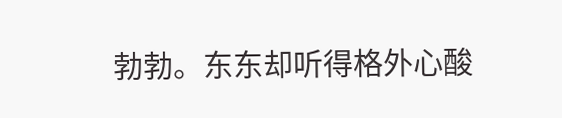勃勃。东东却听得格外心酸